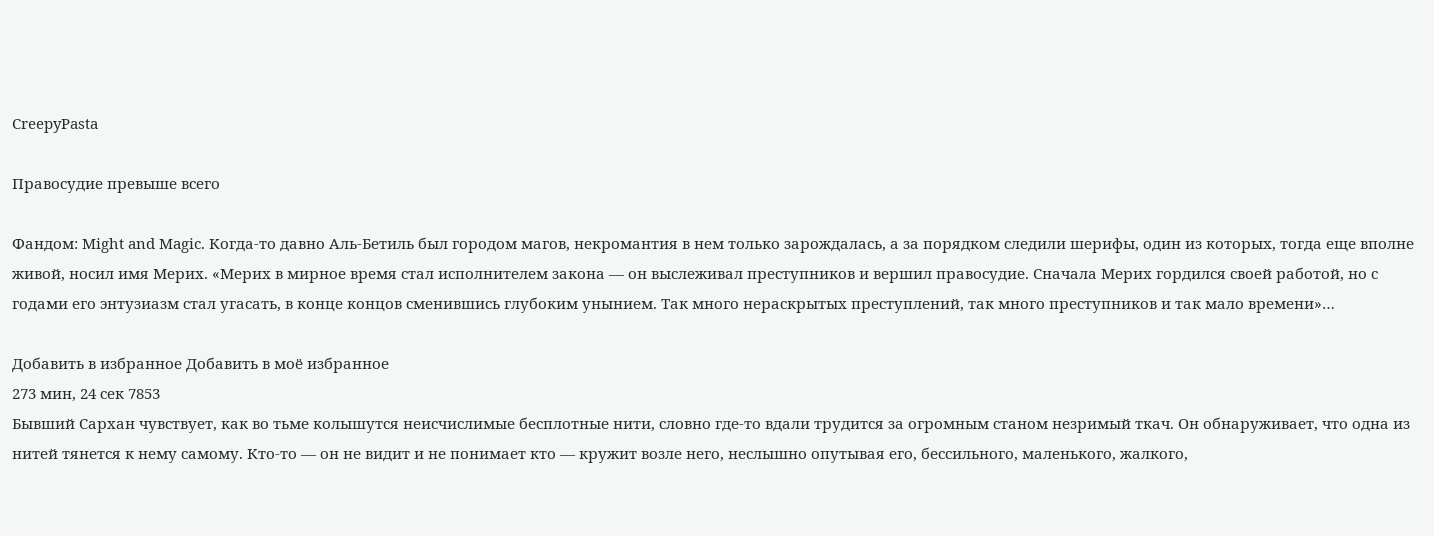CreepyPasta

Правосудие превыше всего

Фандом: Might and Magic. Когда-то давно Аль-Бетиль был городом магов, некромантия в нем только зарождалась, а за порядком следили шерифы, один из которых, тогда еще вполне живой, носил имя Мерих. «Мерих в мирное время стал исполнителем закона — он выслеживал преступников и вершил правосудие. Сначала Мерих гордился своей работой, но с годами его энтузиазм стал угасать, в конце концов сменившись глубоким унынием. Так много нераскрытых преступлений, так много преступников и так мало времени»…

Добавить в избранное Добавить в моё избранное
273 мин, 24 сек 7853
Бывший Сархан чувствует, как во тьме колышутся неисчислимые бесплотные нити, словно где-то вдали трудится за огромным станом незримый ткач. Он обнаруживает, что одна из нитей тянется к нему самому. Кто-то — он не видит и не понимает кто — кружит возле него, неслышно опутывая его, бессильного, маленького, жалкого,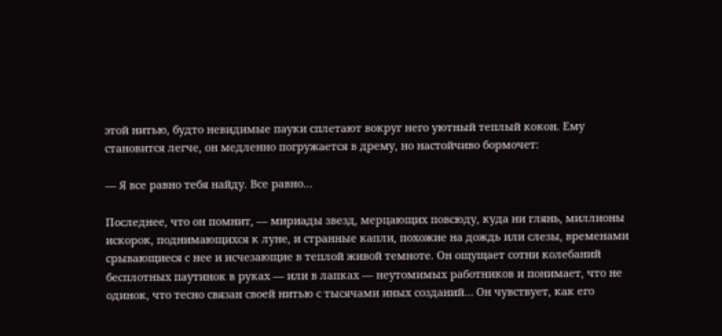этой нитью, будто невидимые пауки сплетают вокруг него уютный теплый кокон. Ему становится легче, он медленно погружается в дрему, но настойчиво бормочет:

— Я все равно тебя найду. Все равно…

Последнее, что он помнит, — мириады звезд, мерцающих повсюду, куда ни глянь, миллионы искорок, поднимающихся к луне, и странные капли, похожие на дождь или слезы, временами срывающиеся с нее и исчезающие в теплой живой темноте. Он ощущает сотни колебаний бесплотных паутинок в руках — или в лапках — неутомимых работников и понимает, что не одинок, что тесно связан своей нитью с тысячами иных созданий… Он чувствует, как его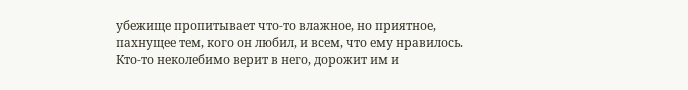убежище пропитывает что-то влажное, но приятное, пахнущее тем, кого он любил, и всем, что ему нравилось. Кто-то неколебимо верит в него, дорожит им и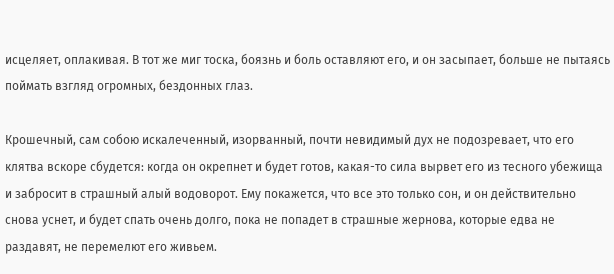исцеляет, оплакивая. В тот же миг тоска, боязнь и боль оставляют его, и он засыпает, больше не пытаясь поймать взгляд огромных, бездонных глаз.

Крошечный, сам собою искалеченный, изорванный, почти невидимый дух не подозревает, что его клятва вскоре сбудется: когда он окрепнет и будет готов, какая-то сила вырвет его из тесного убежища и забросит в страшный алый водоворот. Ему покажется, что все это только сон, и он действительно снова уснет, и будет спать очень долго, пока не попадет в страшные жернова, которые едва не раздавят, не перемелют его живьем.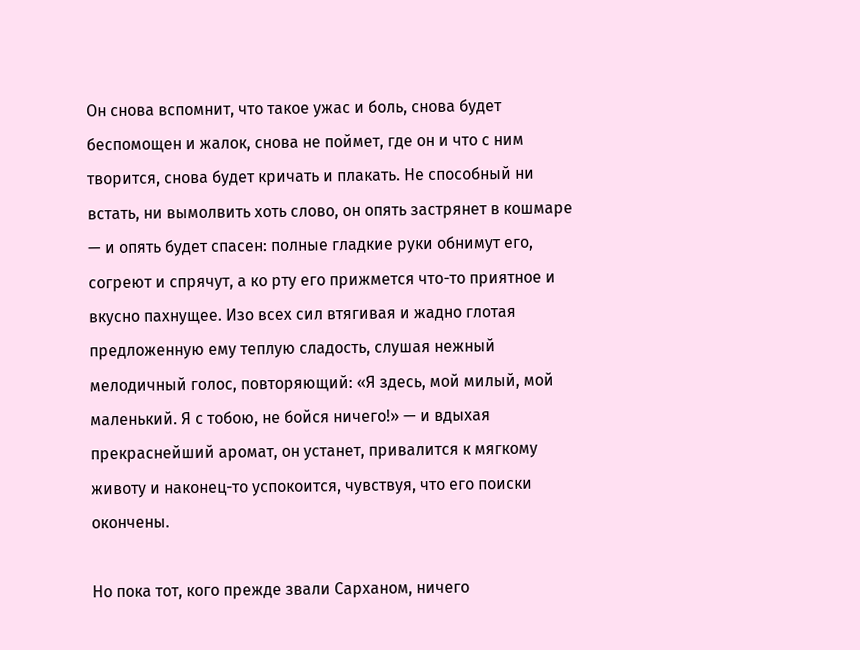Он снова вспомнит, что такое ужас и боль, снова будет беспомощен и жалок, снова не поймет, где он и что с ним творится, снова будет кричать и плакать. Не способный ни встать, ни вымолвить хоть слово, он опять застрянет в кошмаре — и опять будет спасен: полные гладкие руки обнимут его, согреют и спрячут, а ко рту его прижмется что-то приятное и вкусно пахнущее. Изо всех сил втягивая и жадно глотая предложенную ему теплую сладость, слушая нежный мелодичный голос, повторяющий: «Я здесь, мой милый, мой маленький. Я с тобою, не бойся ничего!» — и вдыхая прекраснейший аромат, он устанет, привалится к мягкому животу и наконец-то успокоится, чувствуя, что его поиски окончены.

Но пока тот, кого прежде звали Сарханом, ничего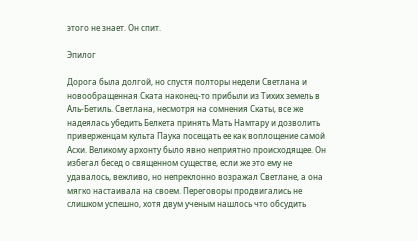этого не знает. Он спит.

Эпилог

Дорога была долгой, но спустя полторы недели Светлана и новообращенная Ската наконец-то прибыли из Тихих земель в Аль-Бетиль. Светлана, несмотря на сомнения Скаты, все же надеялась убедить Белкета принять Мать Намтару и дозволить приверженцам культа Паука посещать ее как воплощение самой Асхи. Великому архонту было явно неприятно происходящее. Он избегал бесед о священном существе, если же это ему не удавалось, вежливо, но непреклонно возражал Светлане, а она мягко настаивала на своем. Переговоры продвигались не слишком успешно, хотя двум ученым нашлось что обсудить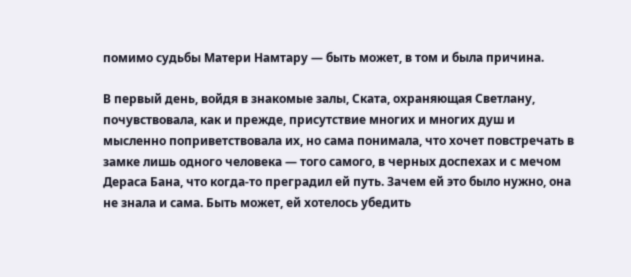помимо судьбы Матери Намтару — быть может, в том и была причина.

В первый день, войдя в знакомые залы, Ската, охраняющая Светлану, почувствовала, как и прежде, присутствие многих и многих душ и мысленно поприветствовала их, но сама понимала, что хочет повстречать в замке лишь одного человека — того самого, в черных доспехах и с мечом Дераса Бана, что когда-то преградил ей путь. Зачем ей это было нужно, она не знала и сама. Быть может, ей хотелось убедить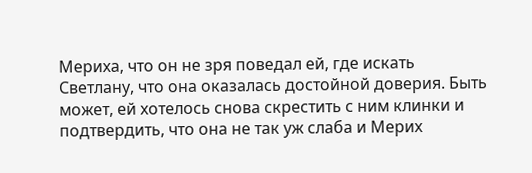Мериха, что он не зря поведал ей, где искать Светлану, что она оказалась достойной доверия. Быть может, ей хотелось снова скрестить с ним клинки и подтвердить, что она не так уж слаба и Мерих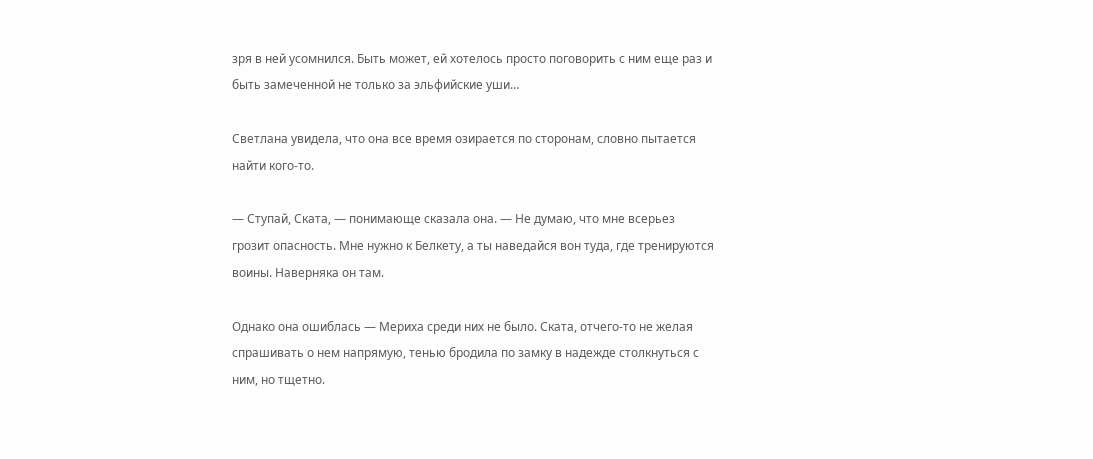зря в ней усомнился. Быть может, ей хотелось просто поговорить с ним еще раз и быть замеченной не только за эльфийские уши…

Светлана увидела, что она все время озирается по сторонам, словно пытается найти кого-то.

— Ступай, Ската, — понимающе сказала она. — Не думаю, что мне всерьез грозит опасность. Мне нужно к Белкету, а ты наведайся вон туда, где тренируются воины. Наверняка он там.

Однако она ошиблась — Мериха среди них не было. Ската, отчего-то не желая спрашивать о нем напрямую, тенью бродила по замку в надежде столкнуться с ним, но тщетно.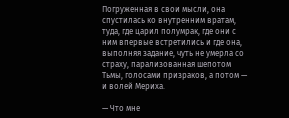Погруженная в свои мысли, она спустилась ко внутренним вратам, туда, где царил полумрак, где они с ним впервые встретились и где она, выполняя задание, чуть не умерла со страху, парализованная шепотом Тьмы, голосами призраков, а потом — и волей Мериха.

— Что мне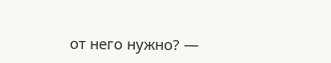от него нужно? —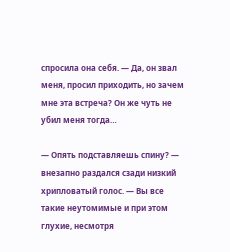спросила она себя. — Да, он звал меня, просил приходить, но зачем мне эта встреча? Он же чуть не убил меня тогда…

— Опять подставляешь спину? — внезапно раздался сзади низкий хрипловатый голос. — Вы все такие неутомимые и при этом глухие, несмотря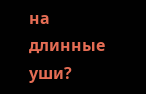на длинные уши?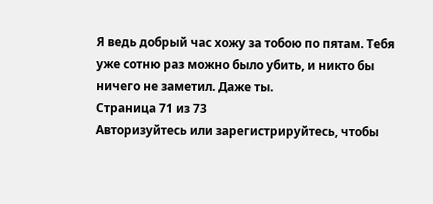Я ведь добрый час хожу за тобою по пятам. Тебя уже сотню раз можно было убить, и никто бы ничего не заметил. Даже ты.
Страница 71 из 73
Авторизуйтесь или зарегистрируйтесь, чтобы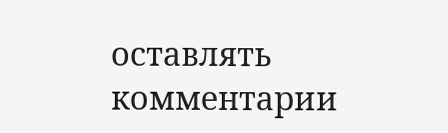оставлять комментарии